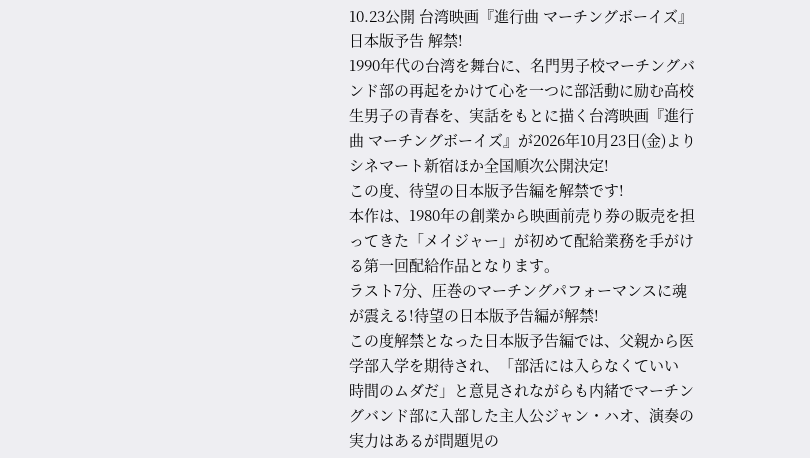10.23公開 台湾映画『進行曲 マーチングボーイズ』日本版予告 解禁!
1990年代の台湾を舞台に、名門男子校マーチングバンド部の再起をかけて心を一つに部活動に励む高校生男子の青春を、実話をもとに描く台湾映画『進行曲 マーチングボーイズ』が2026年10月23日(金)よりシネマート新宿ほか全国順次公開決定!
この度、待望の日本版予告編を解禁です!
本作は、1980年の創業から映画前売り券の販売を担ってきた「メイジャー」が初めて配給業務を手がける第一回配給作品となります。
ラスト7分、圧巻のマーチングパフォーマンスに魂が震える!待望の日本版予告編が解禁!
この度解禁となった日本版予告編では、父親から医学部入学を期待され、「部活には入らなくていい 時間のムダだ」と意見されながらも内緒でマーチングバンド部に入部した主人公ジャン・ハオ、演奏の実力はあるが問題児の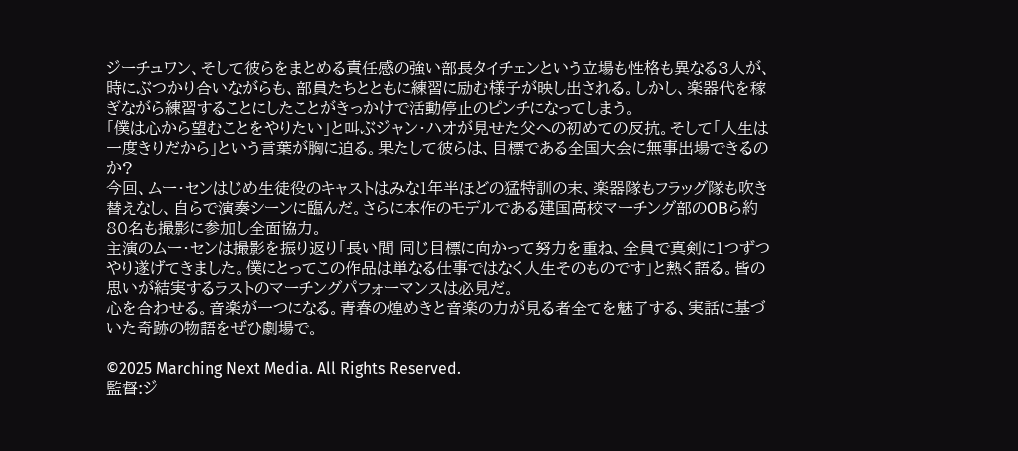ジーチュワン、そして彼らをまとめる責任感の強い部長タイチェンという立場も性格も異なる3人が、時にぶつかり合いながらも、部員たちとともに練習に励む様子が映し出される。しかし、楽器代を稼ぎながら練習することにしたことがきっかけで活動停止のピンチになってしまう。
「僕は心から望むことをやりたい」と叫ぶジャン・ハオが見せた父への初めての反抗。そして「人生は一度きりだから」という言葉が胸に迫る。果たして彼らは、目標である全国大会に無事出場できるのか?
今回、ムー・センはじめ生徒役のキャストはみな1年半ほどの猛特訓の末、楽器隊もフラッグ隊も吹き替えなし、自らで演奏シーンに臨んだ。さらに本作のモデルである建国高校マーチング部のOBら約80名も撮影に参加し全面協力。
主演のムー・センは撮影を振り返り「長い間 同じ目標に向かって努力を重ね、全員で真剣に1つずつやり遂げてきました。僕にとってこの作品は単なる仕事ではなく人生そのものです」と熱く語る。皆の思いが結実するラストのマーチングパフォーマンスは必見だ。
心を合わせる。音楽が一つになる。青春の煌めきと音楽の力が見る者全てを魅了する、実話に基づいた奇跡の物語をぜひ劇場で。

©2025 Marching Next Media. All Rights Reserved.
監督:ジ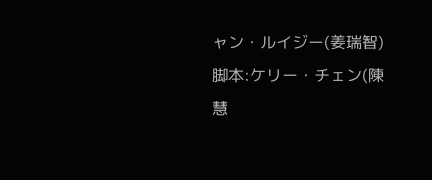ャン・ルイジー(姜瑞智) 脚本:ケリー・チェン(陳慧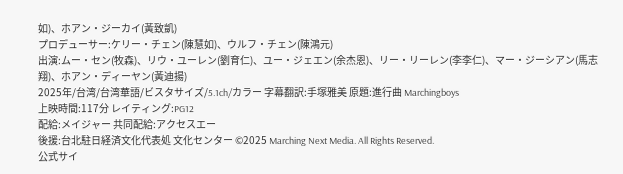如)、ホアン・ジーカイ(黃致凱)
プロデューサー:ケリー・チェン(陳慧如)、ウルフ・チェン(陳鴻元)
出演:ムー・セン(牧森)、リウ・ユーレン(劉育仁)、ユー・ジェエン(余杰恩)、リー・リーレン(李李仁)、マー・ジーシアン(馬志翔)、ホアン・ディーヤン(黃迪揚)
2025年/台湾/台湾華語/ビスタサイズ/5.1ch/カラー 字幕翻訳:手塚雅美 原題:進行曲 Marchingboys
上映時間:117分 レイティング:PG12
配給:メイジャー 共同配給:アクセスエー
後援:台北駐日経済文化代表処 文化センター ©2025 Marching Next Media. All Rights Reserved.
公式サイ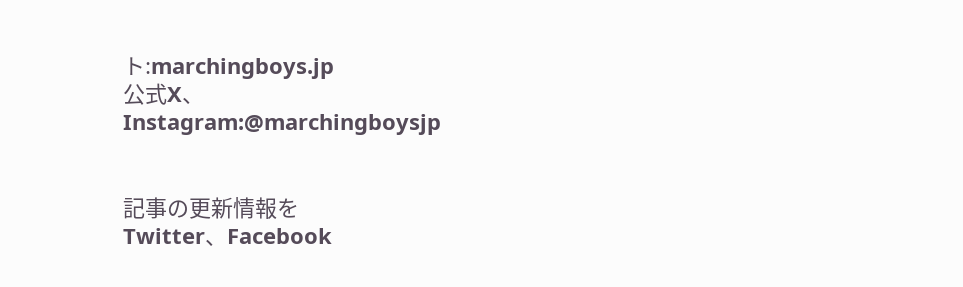ト:marchingboys.jp
公式X、Instagram:@marchingboysjp


記事の更新情報を
Twitter、Facebook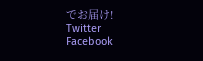でお届け!
Twitter
Facebook